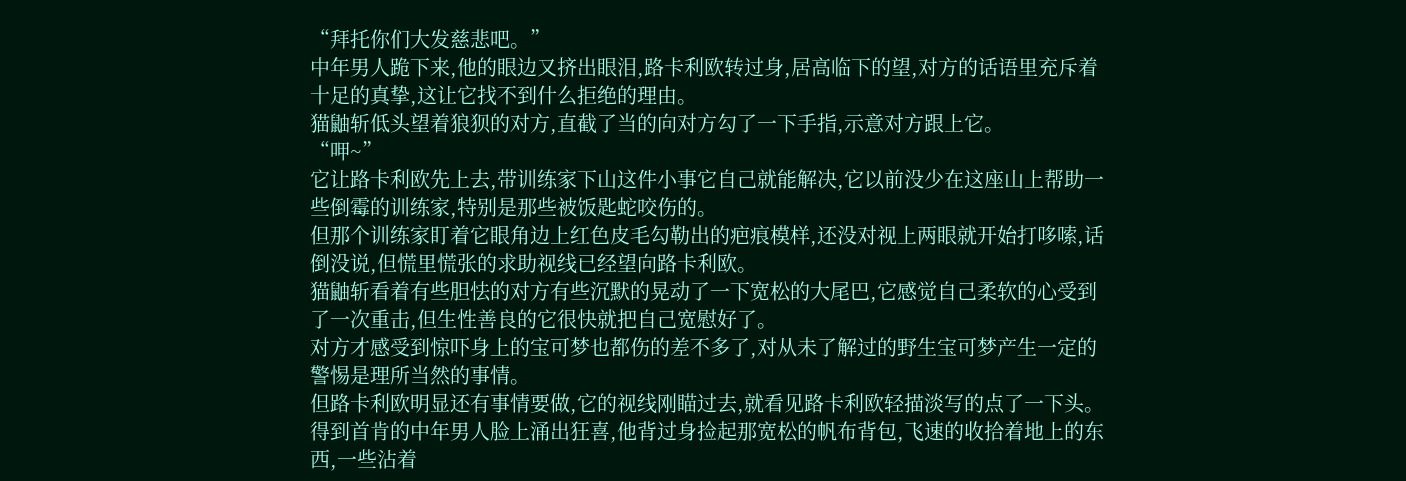“拜托你们大发慈悲吧。”
中年男人跪下来,他的眼边又挤出眼泪,路卡利欧转过身,居高临下的望,对方的话语里充斥着十足的真挚,这让它找不到什么拒绝的理由。
猫鼬斩低头望着狼狈的对方,直截了当的向对方勾了一下手指,示意对方跟上它。
“呷~”
它让路卡利欧先上去,带训练家下山这件小事它自己就能解决,它以前没少在这座山上帮助一些倒霉的训练家,特别是那些被饭匙蛇咬伤的。
但那个训练家盯着它眼角边上红色皮毛勾勒出的疤痕模样,还没对视上两眼就开始打哆嗦,话倒没说,但慌里慌张的求助视线已经望向路卡利欧。
猫鼬斩看着有些胆怯的对方有些沉默的晃动了一下宽松的大尾巴,它感觉自己柔软的心受到了一次重击,但生性善良的它很快就把自己宽慰好了。
对方才感受到惊吓身上的宝可梦也都伤的差不多了,对从未了解过的野生宝可梦产生一定的警惕是理所当然的事情。
但路卡利欧明显还有事情要做,它的视线刚瞄过去,就看见路卡利欧轻描淡写的点了一下头。
得到首肯的中年男人脸上涌出狂喜,他背过身捡起那宽松的帆布背包,飞速的收拾着地上的东西,一些沾着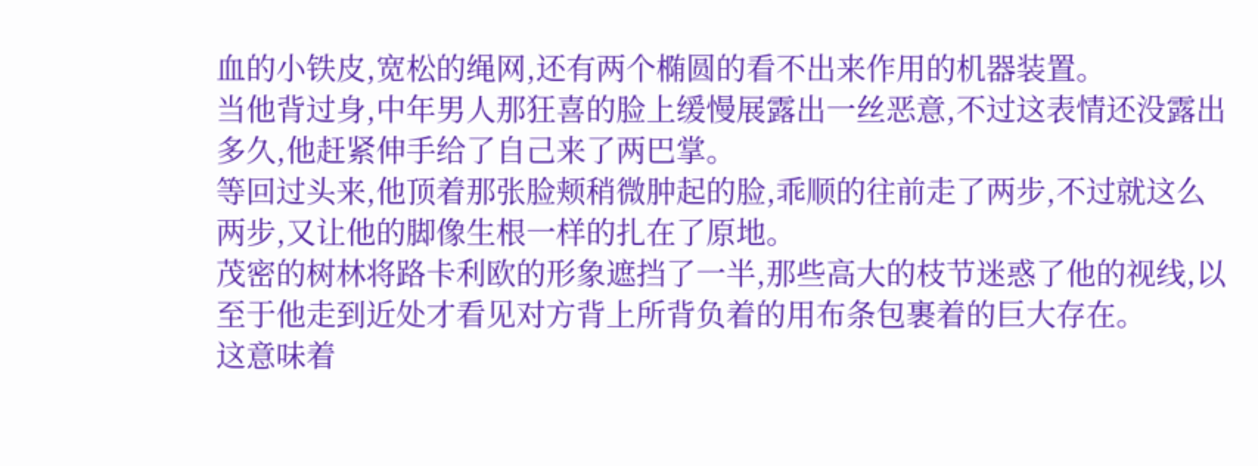血的小铁皮,宽松的绳网,还有两个椭圆的看不出来作用的机器装置。
当他背过身,中年男人那狂喜的脸上缓慢展露出一丝恶意,不过这表情还没露出多久,他赶紧伸手给了自己来了两巴掌。
等回过头来,他顶着那张脸颊稍微肿起的脸,乖顺的往前走了两步,不过就这么两步,又让他的脚像生根一样的扎在了原地。
茂密的树林将路卡利欧的形象遮挡了一半,那些高大的枝节迷惑了他的视线,以至于他走到近处才看见对方背上所背负着的用布条包裹着的巨大存在。
这意味着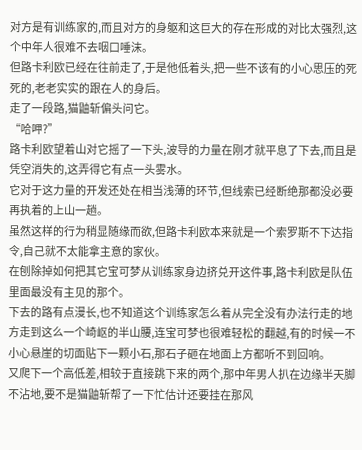对方是有训练家的,而且对方的身躯和这巨大的存在形成的对比太强烈,这个中年人很难不去咽口唾沫。
但路卡利欧已经在往前走了,于是他低着头,把一些不该有的小心思压的死死的,老老实实的跟在人的身后。
走了一段路,猫鼬斩偏头问它。
“哈呷?”
路卡利欧望着山对它摇了一下头,波导的力量在刚才就平息了下去,而且是凭空消失的,这弄得它有点一头雾水。
它对于这力量的开发还处在相当浅薄的环节,但线索已经断绝那都没必要再执着的上山一趟。
虽然这样的行为稍显随缘而欲,但路卡利欧本来就是一个索罗斯不下达指令,自己就不太能拿主意的家伙。
在刨除掉如何把其它宝可梦从训练家身边挤兑开这件事,路卡利欧是队伍里面最没有主见的那个。
下去的路有点漫长,也不知道这个训练家怎么着从完全没有办法行走的地方走到这么一个崎岖的半山腰,连宝可梦也很难轻松的翻越,有的时候一不小心悬崖的切面贴下一颗小石,那石子砸在地面上方都听不到回响。
又爬下一个高低差,相较于直接跳下来的两个,那中年男人扒在边缘半天脚不沾地,要不是猫鼬斩帮了一下忙估计还要挂在那风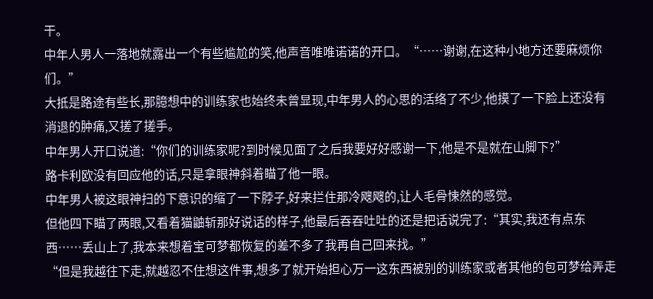干。
中年人男人一落地就露出一个有些尴尬的笑,他声音唯唯诺诺的开口。“……谢谢,在这种小地方还要麻烦你们。”
大抵是路途有些长,那臆想中的训练家也始终未曾显现,中年男人的心思的活络了不少,他摸了一下脸上还没有消退的肿痛,又搓了搓手。
中年男人开口说道:“你们的训练家呢?到时候见面了之后我要好好感谢一下,他是不是就在山脚下?”
路卡利欧没有回应他的话,只是拿眼神斜着瞄了他一眼。
中年男人被这眼神扫的下意识的缩了一下脖子,好来拦住那冷飕飕的,让人毛骨悚然的感觉。
但他四下瞄了两眼,又看着猫鼬斩那好说话的样子,他最后吞吞吐吐的还是把话说完了:“其实,我还有点东西……丢山上了,我本来想着宝可梦都恢复的差不多了我再自己回来找。”
“但是我越往下走,就越忍不住想这件事,想多了就开始担心万一这东西被别的训练家或者其他的包可梦给弄走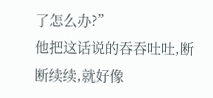了怎么办?”
他把这话说的吞吞吐吐,断断续续,就好像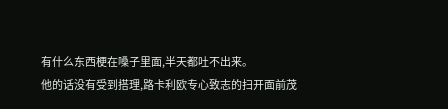有什么东西梗在嗓子里面,半天都吐不出来。
他的话没有受到搭理,路卡利欧专心致志的扫开面前茂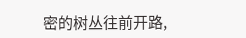密的树丛往前开路,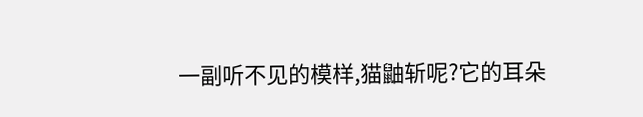一副听不见的模样,猫鼬斩呢?它的耳朵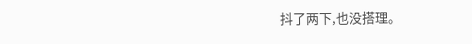抖了两下,也没搭理。